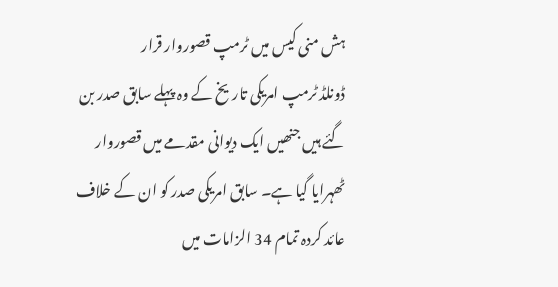ہش منی کیس میں ٹرمپ قصوروار قرار
ڈونلڈ ٹرمپ امریکی تاریخ کے وہ پہلے سابق صدر بن گئے ہیں جنھیں ایک دیوانی مقدمے میں قصوروار ٹھہرایا گیا ہے۔ سابق امریکی صدر کو ان کے خلاف عائد کردہ تمام 34 الزامات میں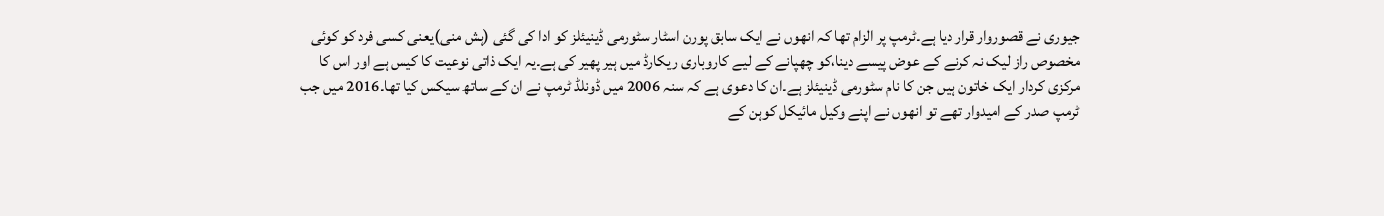جیوری نے قصوروار قرار دیا ہے۔ٹرمپ پر الزام تھا کہ انھوں نے ایک سابق پورن اسٹار سٹورمی ڈینیئلز کو ادا کی گئی (ہش منی)یعنی کسی فرد کو کوئی مخصوص راز لیک نہ کرنے کے عوض پیسے دینا،کو چھپانے کے لیے کاروباری ریکارڈ میں ہیر پھیر کی ہے۔یہ ایک ذاتی نوعیت کا کیس ہے اور اس کا مرکزی کردار ایک خاتون ہیں جن کا نام سٹورمی ڈینیئلز ہے۔ان کا دعوی ہے کہ سنہ 2006 میں ڈونلڈ ٹرمپ نے ان کے ساتھ سیکس کیا تھا۔2016 میں جب ٹرمپ صدر کے امیدوار تھے تو انھوں نے اپنے وکیل مائیکل کوہن کے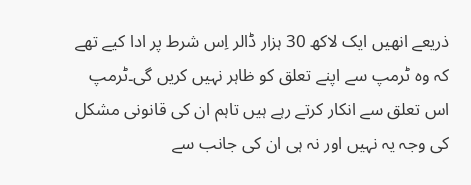ذریعے انھیں ایک لاکھ 30 ہزار ڈالر اِس شرط پر ادا کیے تھے کہ وہ ٹرمپ سے اپنے تعلق کو ظاہر نہیں کریں گی۔ٹرمپ اس تعلق سے انکار کرتے رہے ہیں تاہم ان کی قانونی مشکل کی وجہ یہ نہیں اور نہ ہی ان کی جانب سے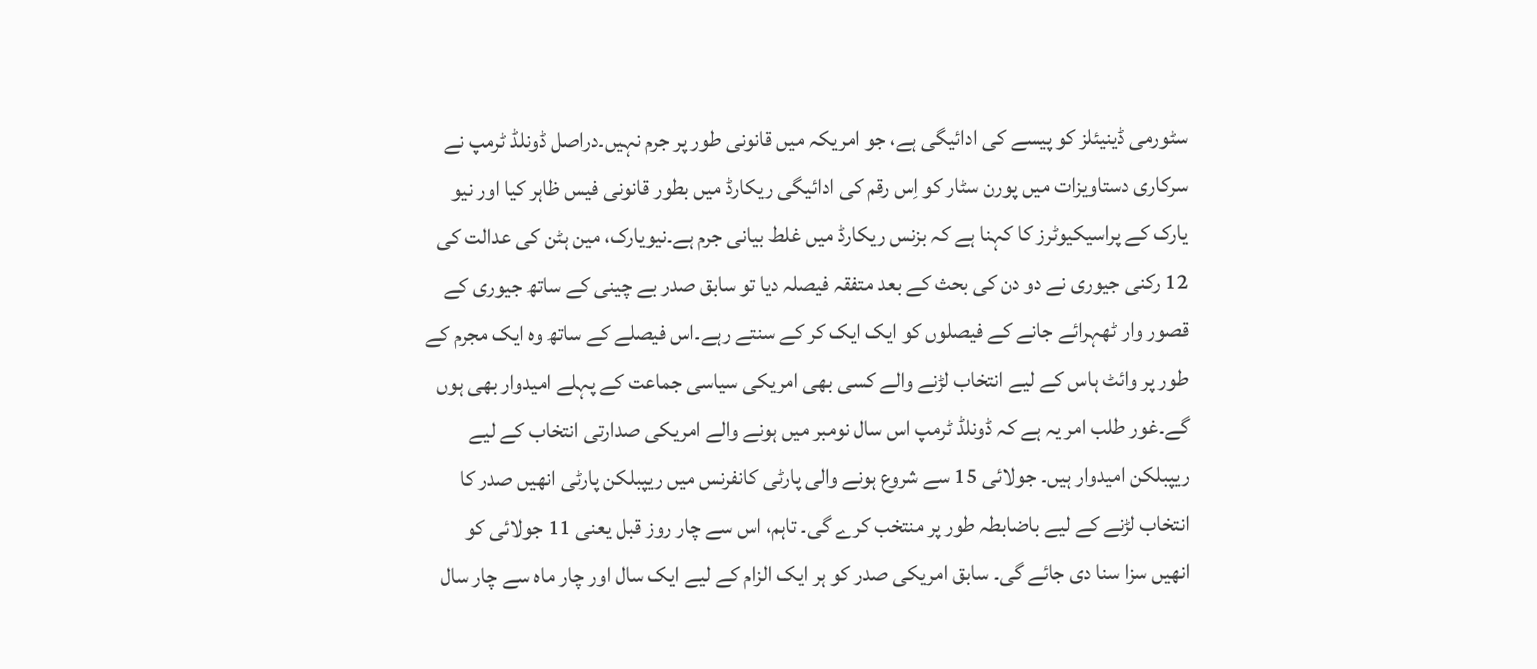سٹورمی ڈینیئلز کو پیسے کی ادائیگی ہے، جو امریکہ میں قانونی طور پر جرم نہیں۔دراصل ڈونلڈ ٹرمپ نے سرکاری دستاویزات میں پورن سٹار کو اِس رقم کی ادائیگی ریکارڈ میں بطور قانونی فیس ظاہر کیا اور نیو یارک کے پراسیکیوٹرز کا کہنا ہے کہ بزنس ریکارڈ میں غلط بیانی جرم ہے۔نیویارک، مین ہٹن کی عدالت کی 12 رکنی جیوری نے دو دن کی بحث کے بعد متفقہ فیصلہ دیا تو سابق صدر بے چینی کے ساتھ جیوری کے قصور وار ٹھہرائے جانے کے فیصلوں کو ایک ایک کر کے سنتے رہے۔اس فیصلے کے ساتھ وہ ایک مجرم کے طور پر وائٹ ہاس کے لیے انتخاب لڑنے والے کسی بھی امریکی سیاسی جماعت کے پہلے امیدوار بھی ہوں گے۔غور طلب امر یہ ہے کہ ڈونلڈ ٹرمپ اس سال نومبر میں ہونے والے امریکی صدارتی انتخاب کے لیے ریپبلکن امیدوار ہیں۔ جولائی 15 سے شروع ہونے والی پارٹی کانفرنس میں ریپبلکن پارٹی انھیں صدر کا انتخاب لڑنے کے لیے باضابطہ طور پر منتخب کرے گی۔ تاہم، اس سے چار روز قبل یعنی 11 جولائی کو انھیں سزا سنا دی جائے گی۔ سابق امریکی صدر کو ہر ایک الزام کے لیے ایک سال اور چار ماہ سے چار سال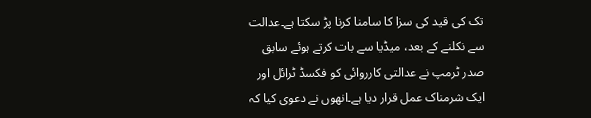تک کی قید کی سزا کا سامنا کرنا پڑ سکتا ہے۔عدالت سے نکلنے کے بعد، میڈیا سے بات کرتے ہوئے سابق صدر ٹرمپ نے عدالتی کارروائی کو فکسڈ ٹرائل اور ایک شرمناک عمل قرار دیا ہے۔انھوں نے دعوی کیا کہ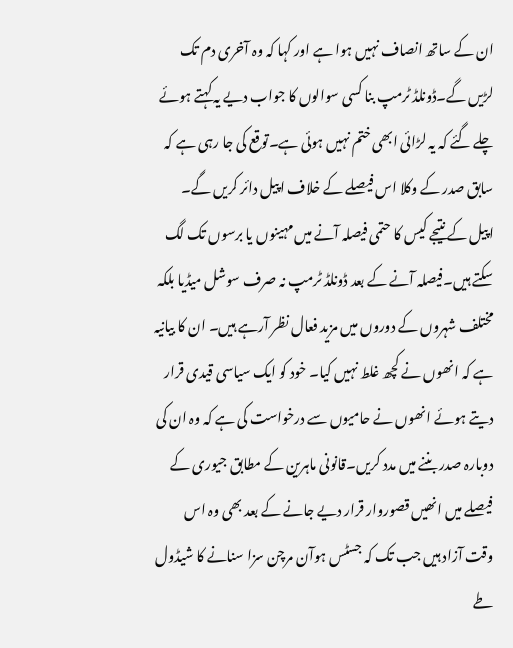ان کے ساتھ انصاف نہیں ہوا ہے اور کہا کہ وہ آخری دم تک لڑیں گے۔ڈونلڈ ٹرمپ بنا کسی سوالوں کا جواب دیے یہ کہتے ہوئے چلے گئے کہ یہ لڑائی ابھی ختم نہیں ہوئی ہے۔توقع کی جا رہی ہے کہ سابق صدر کے وکلا اس فیصلے کے خلاف اپیل دائر کریں گے۔ اپیل کے نتیجے کیس کا حتمی فیصلہ آنے میں مہینوں یا برسوں تک لگ سکتے ہیں۔فیصلہ آنے کے بعد ڈونلڈ ٹرمپ نہ صرف سوشل میڈیا بلکہ مختلف شہروں کے دوروں میں مزید فعال نظر آرہے ہیں۔ ان کا بیانیہ ہے کہ انھوں نے کچھ غلط نہیں کیا۔ خود کو ایک سیاسی قیدی قرار دیتے ہوئے انھوں نے حامیوں سے درخواست کی ہے کہ وہ ان کی دوبارہ صدر بننے میں مدد کریں۔قانونی ماہرین کے مطابق جیوری کے فیصلے میں انھیں قصوروار قرار دیے جانے کے بعد بھی وہ اس وقت آزاد ہیں جب تک کہ جسٹس ہوآن مرچن سزا سنانے کا شیڈول طے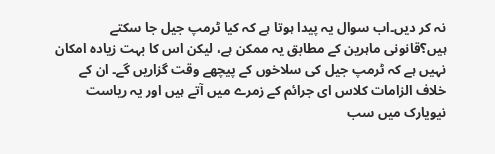نہ کر دیں۔اب سوال یہ پیدا ہوتا ہے کہ کیا ٹرمپ جیل جا سکتے ہیں؟قانونی ماہرین کے مطابق یہ ممکن ہے، لیکن اس کا بہت زیادہ امکان نہیں ہے کہ ٹرمپ جیل کی سلاخوں کے پیچھے وقت گزاریں گے۔ ان کے خلاف الزامات کلاس ای جرائم کے زمرے میں آتے ہیں اور یہ ریاست نیویارک میں سب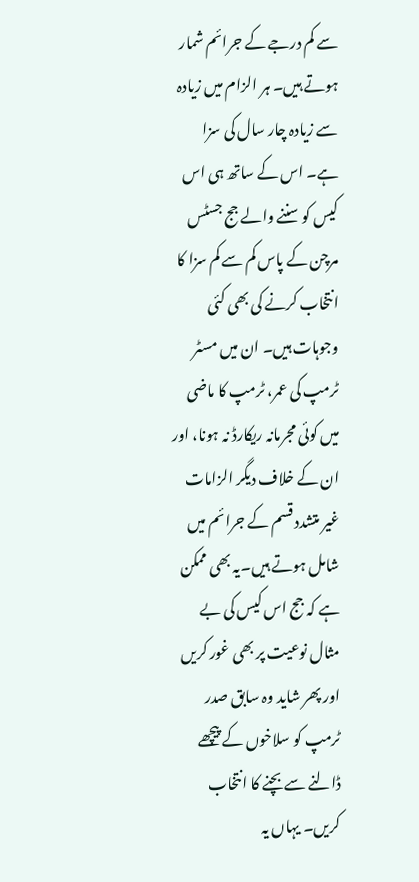سے کم درجے کے جرائم شمار ہوتے ہیں۔ ہر الزام میں زیادہ سے زیادہ چار سال کی سزا ہے۔ اس کے ساتھ ہی اس کیس کو سننے والے جج جسٹس مرچن کے پاس کم سے کم سزا کا انتخاب کرنے کی بھی کئی وجوہات ہیں۔ ان میں مسٹر ٹرمپ کی عمر، ٹرمپ کا ماضی میں کوئی مجرمانہ ریکارڈ نہ ہونا، اور ان کے خلاف دیگر الزامات غیر متشدد قسم کے جرائم میں شامل ہوتے ہیں۔یہ بھی ممکن ہے کہ جج اس کیس کی بے مثال نوعیت پر بھی غور کریں اور پھر شاید وہ سابق صدر ٹرمپ کو سلاخوں کے پیچھے ڈالنے سے بچنے کا انتخاب کریں۔ یہاں یہ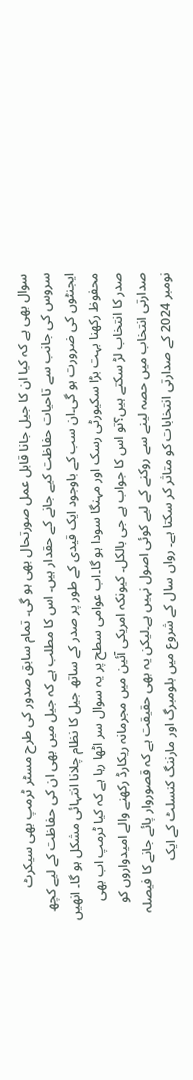سوال بھی ہے کہ کیا ان کا جیل جانا قابل عمل صورتحال بھی ہو گی۔ تمام سابق صدور کی طرح مسٹر ٹرمپ بھی سیکرٹ سروس کی جانب سے تاحیات حفاظت کیے جانے کے حقدار ہیں۔ اس کا مطلب ہے کہ جیل میں بھی ان کی حفاظت کے لیے کچھ ایجنٹوں کی ضرورت ہو گی۔ان سب کے باوجود ایک قیدی کے طور پر صدر کے ساتھ جیل کا نظام چلانا انتہائی مشکل ہو گا۔ انھیں محفوظ رکھنا بہت بڑا سکیورٹی رسک اور مہنگا سودا ہو گا۔اب عوامی سطح پر یہ سوال سر اٹھا رہا ہے کہ کیا ٹرمپ اب بھی صدر کا انتخاب لڑ سکتے ہیں؟تو اس کا جواب ہے جی بالکل۔ کیونکہ امریکی آئین میں مجرمانہ ریکارڈ رکھنے والے امیدواروں کو صدارتی انتخاب میں حصہ لینے سے روکنے کے لیے کوئی اصول نہیں ہے۔لیکن یہ بھی حقیقت ہے کہ قصوروار پائے جانے کا فیصلہ نومبر 2024 کے صدارتی انتخابات کو متاثر کر سکتا ہے۔ رواں سال کے شروع میں بلومبرگ اور مارننگ کنسلٹ کے ایک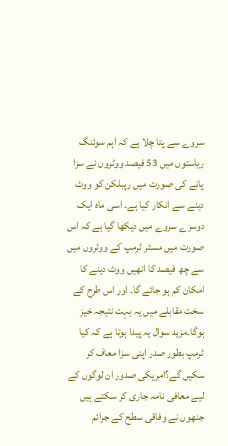سروے سے پتا چلا ہے کہ اہم سوئنگ ریاستوں میں 53 فیصد ووٹروں نے سزا پانے کی صورت میں رپبلکن کو ووٹ دینے سے انکار کیا ہے۔ اسی ماہ ایک دوسرے سروے میں دیکھا گیا ہے کہ اس صورت میں مسٹر ٹرمپ کے ووٹروں میں سے چھ فیصد کا انھیں ووٹ دینے کا امکان کم ہو جائے گا۔ اور اس طرح کے سخت مقابلے میں یہ بہت نتیجہ خیز ہوگا۔مزید سوال یہ پیدا ہوتا ہے کہ کیا ٹرمپ بطور صدر اپنی سزا معاف کر سکیں گے؟امریکی صدور ان لوگوں کے لیے معافی نامہ جاری کر سکتے ہیں جنھوں نے وفاقی سطح کے جرائم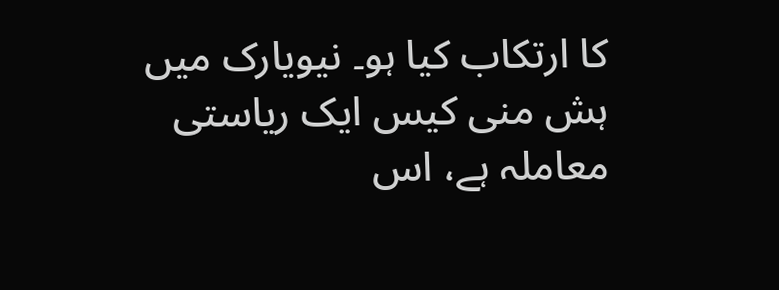کا ارتکاب کیا ہو۔ نیویارک میں ہش منی کیس ایک ریاستی معاملہ ہے، اس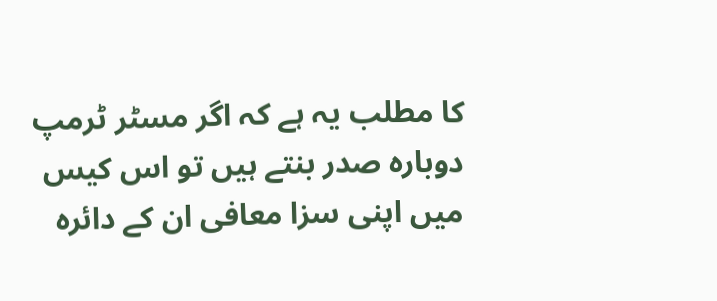کا مطلب یہ ہے کہ اگر مسٹر ٹرمپ دوبارہ صدر بنتے ہیں تو اس کیس میں اپنی سزا معافی ان کے دائرہ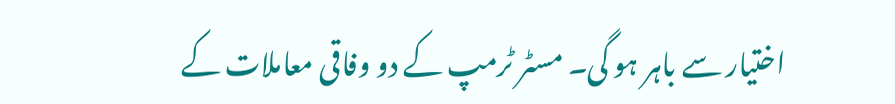اختیار سے باہر ہو گی۔ مسٹر ٹرمپ کے دو وفاقی معاملات کے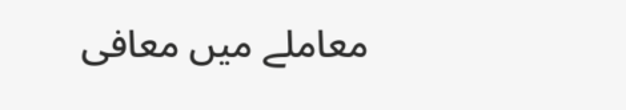معاملے میں معافی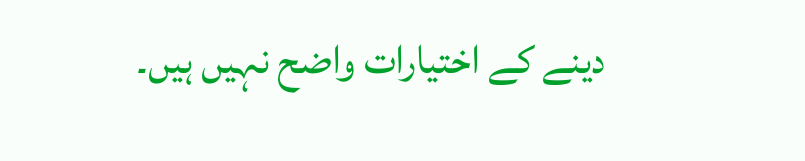دینے کے اختیارات واضح نہیں ہیں۔